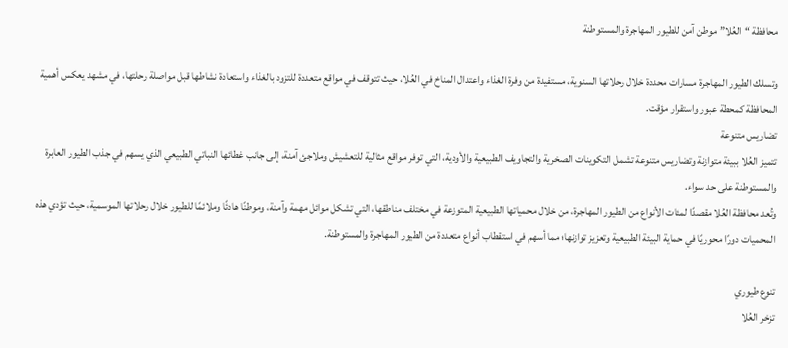محافظة “العُلا” موطن آمن للطيور المهاجرة والمستوطنة

وتسلك الطيور المهاجرة مسارات محددة خلال رحلاتها السنوية، مستفيدة من وفرة الغذاء واعتدال المناخ في العُلا، حيث تتوقف في مواقع متعددة للتزود بالغذاء واستعادة نشاطها قبل مواصلة رحلتها، في مشهد يعكس أهمية المحافظة كمحطة عبور واستقرار مؤقت.
تضاريس متنوعة
تتميز العُلا ببيئة متوازنة وتضاريس متنوعة تشمل التكوينات الصخرية والتجاويف الطبيعية والأودية، التي توفر مواقع مثالية للتعشيش وملاجئ آمنة، إلى جانب غطائها النباتي الطبيعي الذي يسهم في جذب الطيور العابرة والمستوطنة على حد سواء.
وتُعد محافظة العُلا مقصدًا لمئات الأنواع من الطيور المهاجرة، من خلال محمياتها الطبيعية المتوزعة في مختلف مناطقها، التي تشكل موائل مهمة وآمنة، وموطنًا هادئًا وملائمًا للطيور خلال رحلاتها الموسمية، حيث تؤدي هذه المحميات دورًا محوريًا في حماية البيئة الطبيعية وتعزيز توازنها؛ مما أسهم في استقطاب أنواع متعددة من الطيور المهاجرة والمستوطنة.

تنوع طيوري
تزخر العُلا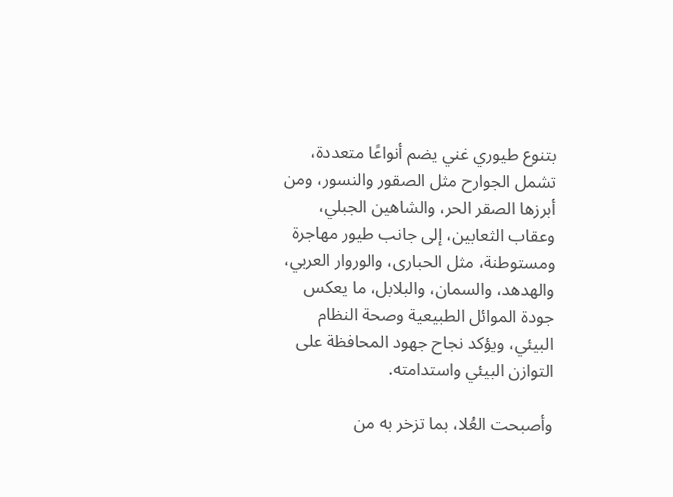بتنوع طيوري غني يضم أنواعًا متعددة، تشمل الجوارح مثل الصقور والنسور، ومن أبرزها الصقر الحر، والشاهين الجبلي، وعقاب الثعابين، إلى جانب طيور مهاجرة ومستوطنة، مثل الحبارى، والوروار العربي، والهدهد، والسمان، والبلابل، ما يعكس جودة الموائل الطبيعية وصحة النظام البيئي، ويؤكد نجاح جهود المحافظة على التوازن البيئي واستدامته.

وأصبحت العُلا، بما تزخر به من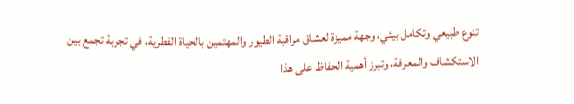تنوع طبيعي وتكامل بيئي، وجهة مميزة لعشاق مراقبة الطيور والمهتمين بالحياة الفطرية، في تجربة تجمع بين الاستكشاف والمعرفة، وتبرز أهمية الحفاظ على هذا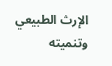الإرث الطبيعي وتنميته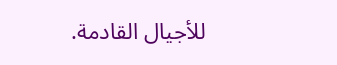للأجيال القادمة.